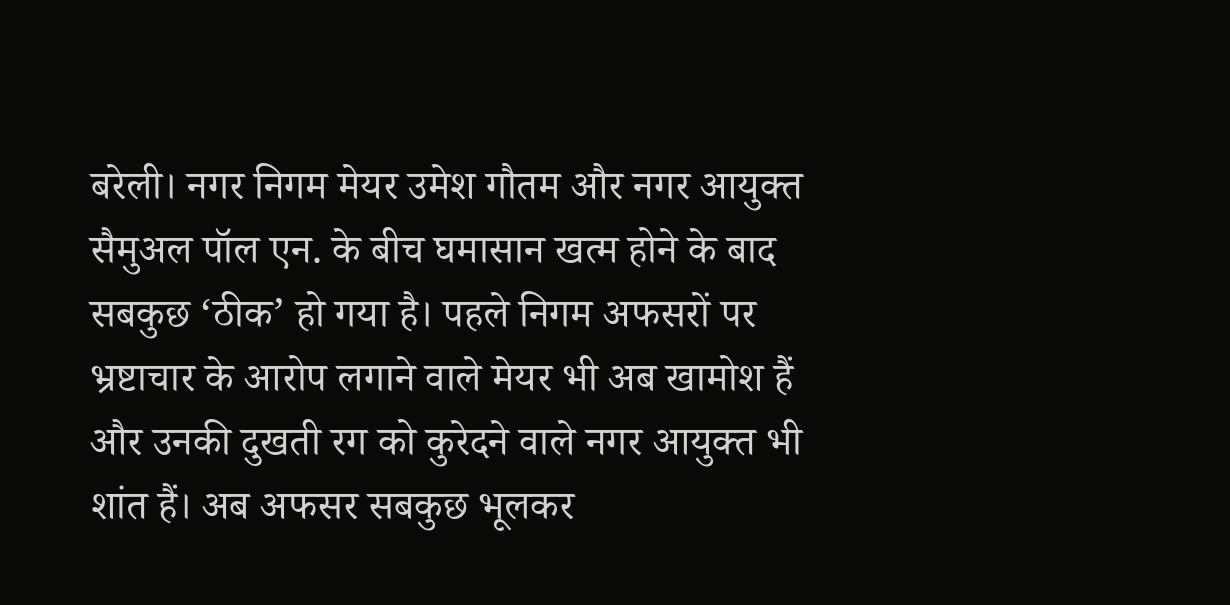बरेली। नगर निगम मेयर उमेश गौतम और नगर आयुक्त सैमुअल पॉल एन. के बीच घमासान खत्म होने के बाद सबकुछ ‘ठीक’ हो गया है। पहले निगम अफसरों पर भ्रष्टाचार के आरोप लगाने वाले मेयर भी अब खामोश हैं और उनकी दुखती रग को कुरेदने वाले नगर आयुक्त भी शांत हैं। अब अफसर सबकुछ भूलकर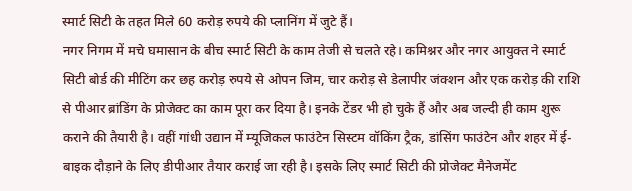स्मार्ट सिटी के तहत मिले 60 करोड़ रुपये की प्लानिंग में जुटे हैं।
नगर निगम में मचे घमासान के बीच स्मार्ट सिटी के काम तेजी से चलते रहे। कमिश्नर और नगर आयुक्त ने स्मार्ट सिटी बोर्ड की मीटिंग कर छह करोड़ रुपये से ओपन जिम, चार करोड़ से डेलापीर जंक्शन और एक करोड़ की राशि से पीआर ब्रांडिंग के प्रोजेक्ट का काम पूरा कर दिया है। इनके टेंडर भी हो चुके हैं और अब जल्दी ही काम शुरू कराने की तैयारी है। वहीं गांधी उद्यान में म्यूजिकल फाउंटेन सिस्टम वॉकिंग ट्रैक, डांसिंग फाउंटेन और शहर में ई-बाइक दौड़ाने के लिए डीपीआर तैयार कराई जा रही है। इसके लिए स्मार्ट सिटी की प्रोजेक्ट मैनेजमेंट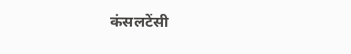कंसलटेंसी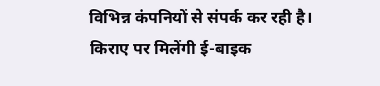विभिन्न कंपनियों से संपर्क कर रही है।
किराए पर मिलेंगी ई-बाइक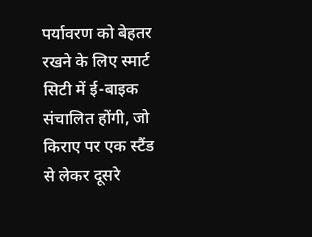पर्यावरण को बेहतर रखने के लिए स्मार्ट सिटी में ई-बाइक संचालित होंगी, जो किराए पर एक स्टैंड से लेकर दूसरे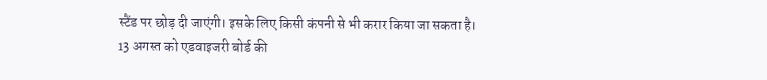स्टैंड पर छोड़ दी जाएंगी। इसके लिए किसी कंपनी से भी करार किया जा सकता है।
13 अगस्त को एडवाइजरी बोर्ड की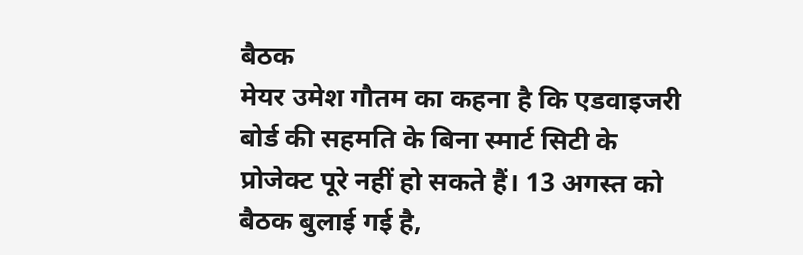बैठक
मेयर उमेश गौतम का कहना है कि एडवाइजरी बोर्ड की सहमति के बिना स्मार्ट सिटी के प्रोजेक्ट पूरे नहीं हो सकते हैं। 13 अगस्त को बैठक बुलाई गई है,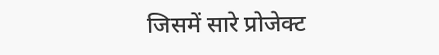जिसमें सारे प्रोजेक्ट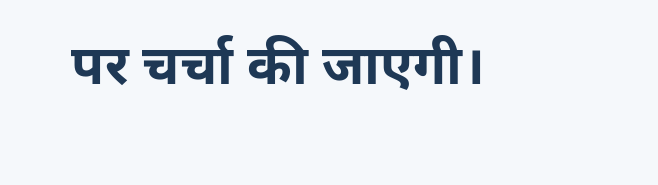पर चर्चा की जाएगी।